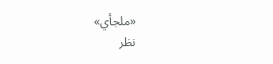«ملجأي»
نظر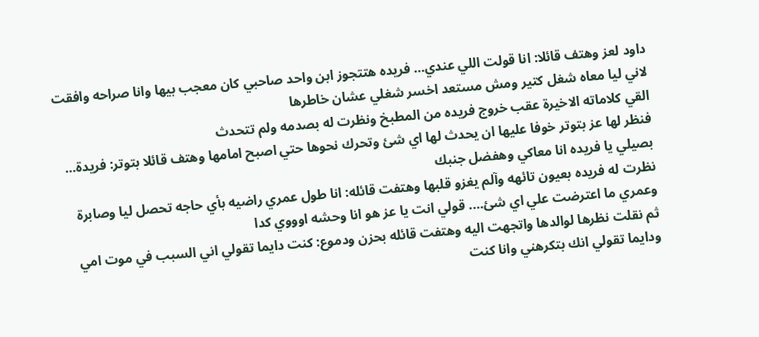داود لعز وهتف قائلا: انا قولت اللي عندي… فريده هتتجوز ابن واحد صاحبي كان معجب بيها وانا صراحه وافقت لاني ليا معاه شغل كتير ومش مستعد اخسر شغلي عشان خاطرها
القي كلاماته الاخيرة عقب خروج فريده من المطبخ ونظرت له بصدمه ولم تتحدث
فنظر لها عز بتوتر خوفا عليها ان يحدث لها اي شئ وتحرك نحوها حتي اصبح امامها وهتف قائلا بتوتر: فريدة… بصيلي يا فريده انا معاكي وهفضل جنبك
نظرت له فريده بعيون تائهه وآلم يغزو قلبها وهتفت قائله: انا طول عمري راضيه بأي حاجه تحصل ليا وصابرة وعمري ما اعترضت علي اي شئ…. قولي انت يا عز هو انا وحشه اوووي كدا
ثم نقلت نظرها لوالدها واتجهت اليه وهتفت قائله بحزن ودموع: كنت دايما تقولي اني السبب في موت امي ودايما تقولي انك بتكرهني وانا كنت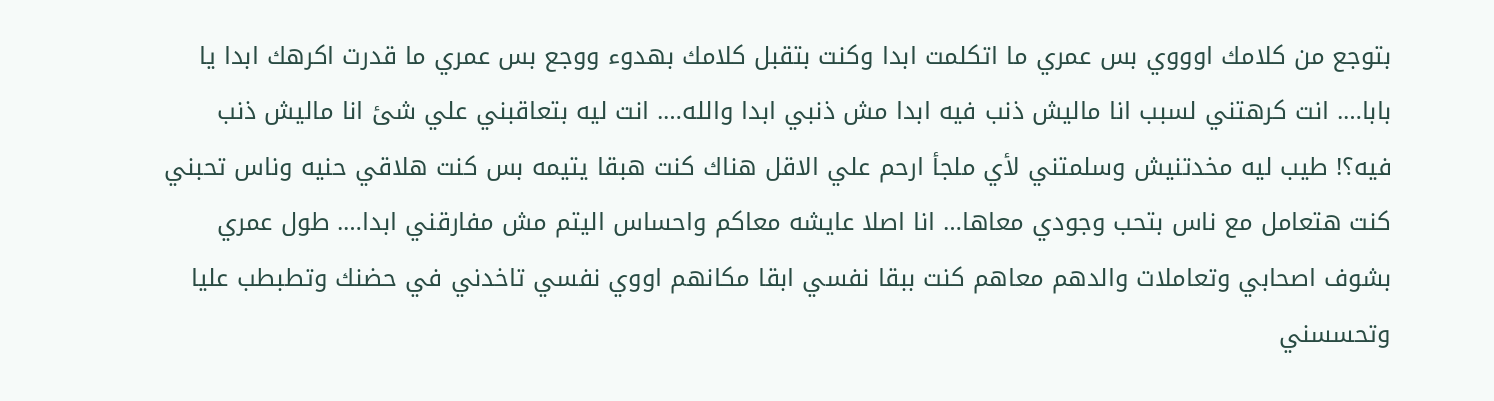بتوجع من كلامك اوووي بس عمري ما اتكلمت ابدا وكنت بتقبل كلامك بهدوء ووجع بس عمري ما قدرت اكرهك ابدا يا بابا…. انت كرهتني لسبب انا ماليش ذنب فيه ابدا مش ذنبي ابدا والله…. انت ليه بتعاقبني علي شئ انا ماليش ذنب فيه؟! طيب ليه مخدتنيش وسلمتني لأي ملجأ ارحم علي الاقل هناك كنت هبقا يتيمه بس كنت هلاقي حنيه وناس تحبني كنت هتعامل مع ناس بتحب وجودي معاها… انا اصلا عايشه معاكم واحساس اليتم مش مفارقني ابدا…. طول عمري بشوف اصحابي وتعاملات والدهم معاهم كنت ببقا نفسي ابقا مكانهم اووي نفسي تاخدني في حضنك وتطبطب عليا وتحسسني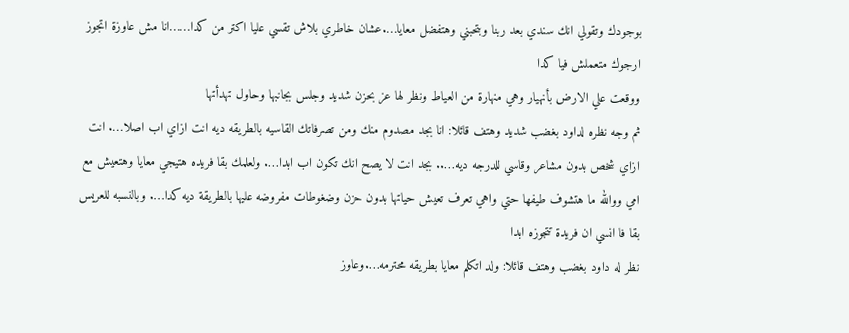بوجودك وتقولي انك سندي بعد ربنا وبتحبني وهتفضل معايا….عشان خاطري بلاش تقسي عليا اكتر من كدا……انا مش عاوزة اتجوز ارجوك متعملش فيا كدا
ووقعت علي الارض بأنهيار وهي منهارة من العياط ونظر لها عز بحزن شديد وجلس بجانبها وحاول تهدأتها
ثم وجه نظره لداود بغضب شديد وهتف قائلا: انا بجد مصدوم منك ومن تصرفاتك القاسيه بالطريقه ديه انت ازاي اب اصلا…. انت ازاي شخص بدون مشاعر وقاسي للدرجه ديه….. بجد انت لا يصح انك تكون اب ابدا…. ولعلمك بقا فريده هتيجي معايا وهتعيش مع امي ووالله ما هتشوف طيفها حتي واهي تعرف تعيش حياتها بدون حزن وضغوطات مفروضه عليها بالطريقة ديه كدا…. وبالنسبه للعريس بقا فا انسي ان فريدة تتجوزه ابدا
نظر له داود بغضب وهتف قائلا: ولد اتكلم معايا بطريقه محترمه….وعاوز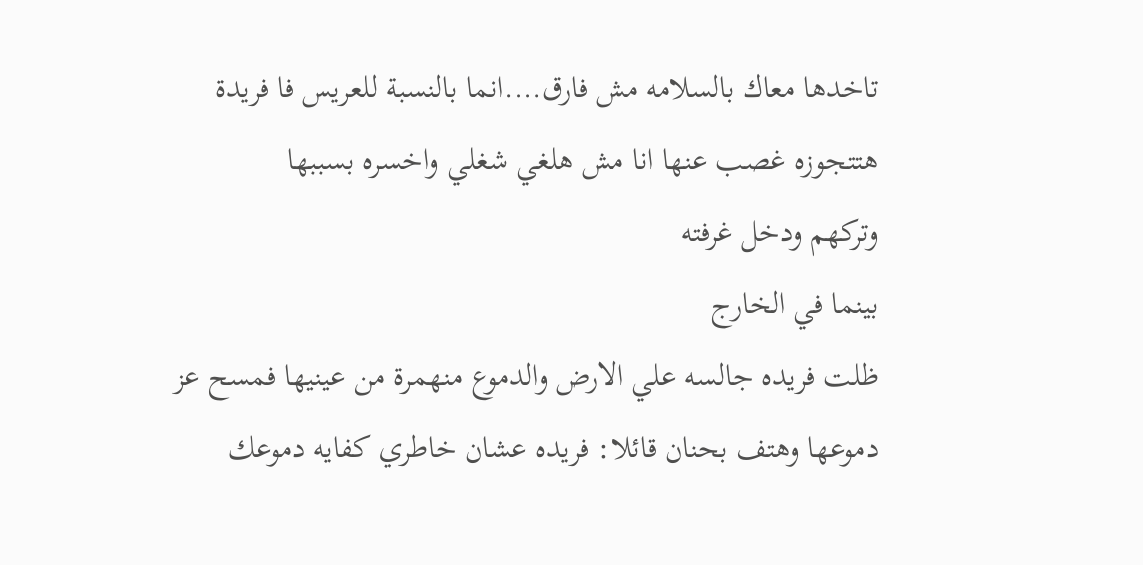تاخدها معاك بالسلامه مش فارق….انما بالنسبة للعريس فا فريدة هتتجوزه غصب عنها انا مش هلغي شغلي واخسره بسببها
وتركهم ودخل غرفته
بينما في الخارج
ظلت فريده جالسه علي الارض والدموع منهمرة من عينيها فمسح عز دموعها وهتف بحنان قائلا: فريده عشان خاطري كفايه دموعك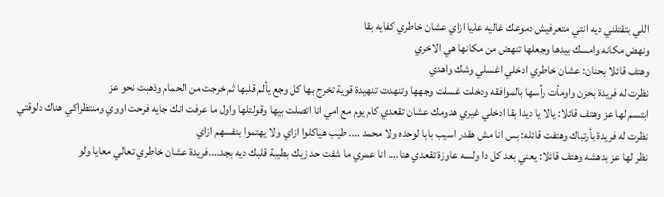اللي بتقتلني ديه انتي متعرفيش دموعك غاليه عليا ازاي عشان خاطري كفايه بقا
ونهض مكانه وامسك بيدها وجعلها تنهض من مكانها هي الاخري
وهتف قائلا بحنان: عشان خاطري ادخلي اغسلي وشك واهدي
نظرت له فريدة بحزن واومأت رأسها بالموافقه ودخلت غسلت وجهها وتنهدت تنهيدة قوية تخرج بها كل وجع يألم قلبها ثم خرجت من الحمام وذهبت نحو عز
ابتسم لها عز وهتف قائلا: يالا يا ديدا بقا ادخلي غيري هدومك عشان تقعدي كام يوم مع امي انا اتصلت بيها وقولتلها واول ما عرفت انك جايه فرحت اووي ومنتظراكي هناك دلوقتي
نظرت له فريدة بأرتباك وهتفت قائله: بس انا مش هقدر اسيب بابا لوحده ولا محمد …. طيب هياكلوا ازاي ولا يهتموا بنفسهم ازاي
نظر لها عز بدهشه وهتف قائلا: يعني بعد كل دا ولسه عاوزة تقعدي هنا…. انا عمري ما شفت حد زيك بطيبة قلبك ديه بجد….فريدة عشان خاطري تعالي معايا ولو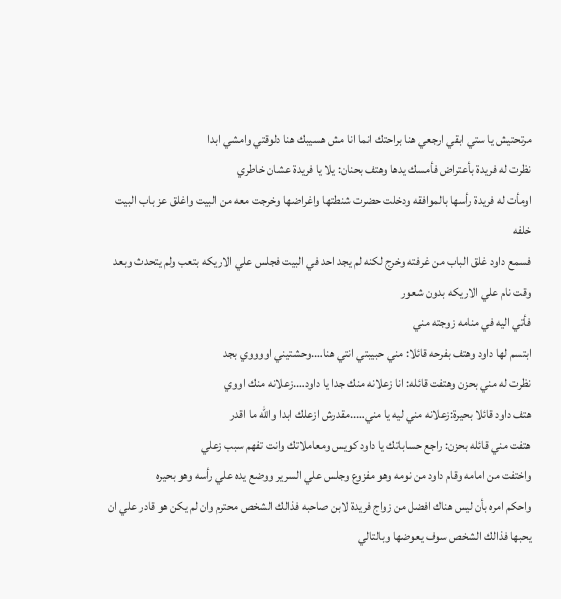مرتحتيش يا ستي ابقي ارجعي هنا براحتك انما انا مش هسيبك هنا دلوقتي وامشي ابدا
نظرت له فريدة بأعتراض فأمسك يدها وهتف بحنان: يلا يا فريدة عشان خاطري
اومأت له فريدة رأسها بالموافقه ودخلت حضرت شنطتها واغراضها وخرجت معه من البيت واغلق عز باب البيت خلفه
فسمع داود غلق الباب من غرفته وخرج لكنه لم يجد احد في البيت فجلس علي الاريكه بتعب ولم يتحدث وبعد وقت نام علي الاريكه بدون شعور
فأتي اليه في منامه زوجته مني
ابتسم لها داود وهتف بفرحه قائلا: مني حبيبتي انتي هنا….وحشتيني اووووي بجد
نظرت له مني بحزن وهتفت قائله: انا زعلانه منك جدا يا داود….زعلانه منك اووي
هتف داود قائلا بحيرة:زعلانه مني ليه يا مني…..مقدرش ازعلك ابدا والله ما اقدر
هتفت مني قائله بحزن: راجع حساباتك يا داود كويس ومعاملاتك وانت تفهم سبب زعلي
واختفت من امامه وقام داود من نومه وهو مفزوع وجلس علي السرير ووضع يده علي رأسه وهو بحيره
واحكم امره بأن ليس هناك افضل من زواج فريدة لابن صاحبه فذالك الشخص محترم وان لم يكن هو قادر علي ان يحبها فذالك الشخص سوف يعوضها وبالتالي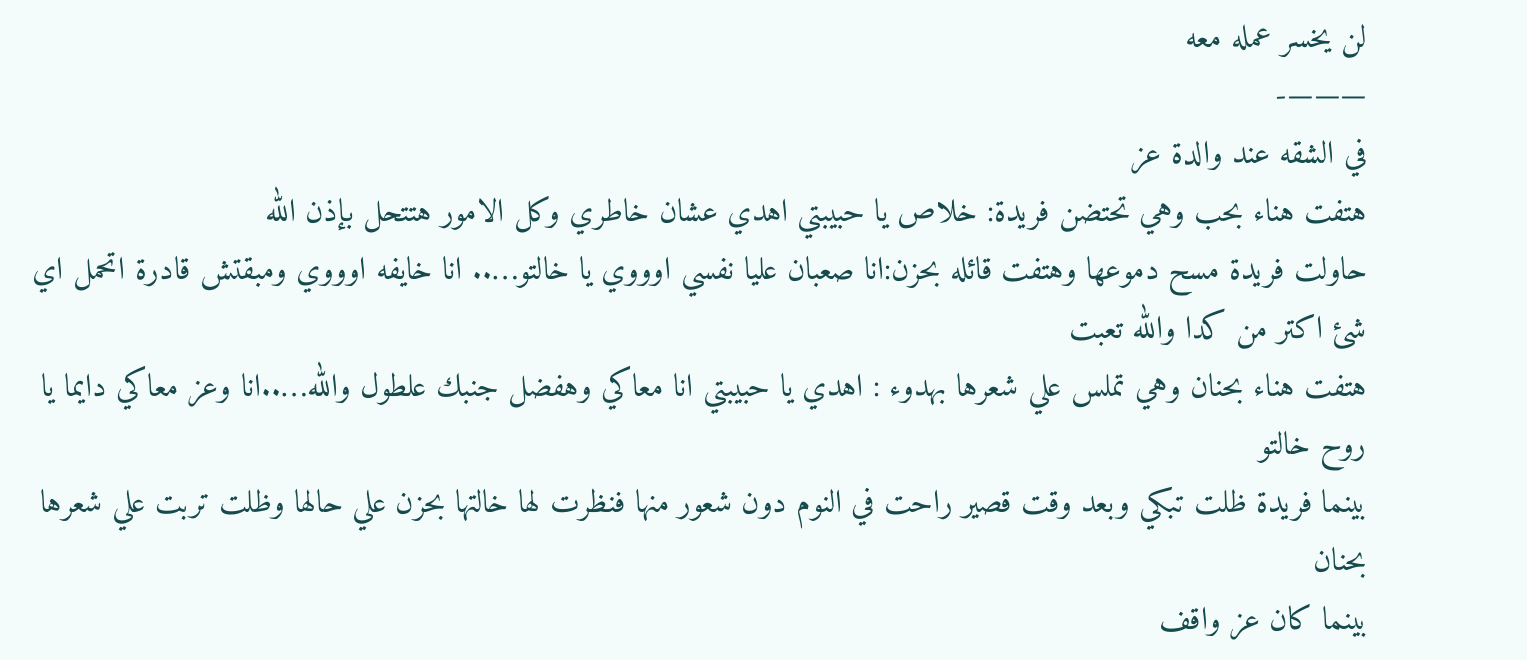لن يخسر عمله معه
———-
في الشقه عند والدة عز
هتفت هناء بحب وهي تحتضن فريدة: خلاص يا حبيبتي اهدي عشان خاطري وكل الامور هتتحل بإذن الله
حاولت فريدة مسح دموعها وهتفت قائله بحزن:انا صعبان عليا نفسي اوووي يا خالتو….. انا خايفه اوووي ومبقتش قادرة اتحمل اي شئ اكتر من كدا والله تعبت
هتفت هناء بحنان وهي تملس علي شعرها بهدوء : اهدي يا حبيبتي انا معاكي وهفضل جنبك علطول والله…..انا وعز معاكي دايما يا روح خالتو
بينما فريدة ظلت تبكي وبعد وقت قصير راحت في النوم دون شعور منها فنظرت لها خالتها بحزن علي حالها وظلت تربت علي شعرها بحنان
بينما كان عز واقف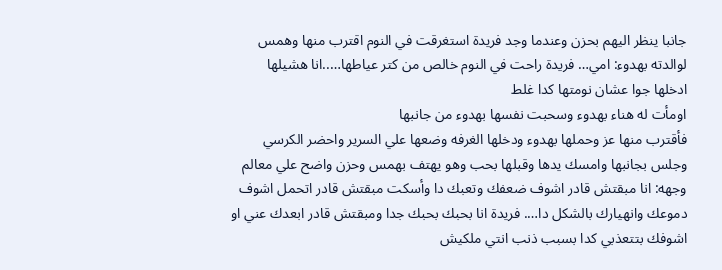جانبا ينظر اليهم بحزن وعندما وجد فريدة استغرقت في النوم اقترب منها وهمس لوالدته بهدوء: امي… فريدة راحت في النوم خالص من كتر عياطها…..انا هشيلها ادخلها جوا عشان نومتها كدا غلط
اومأت له هناء بهدوء وسحبت نفسها بهدوء من جانبها
فأقترب منها عز وحملها بهدوء ودخلها الغرفه وضعها علي السرير واحضر الكرسي وجلس بجانبها وامسك يدها وقبلها بحب وهو يهتف بهمس وحزن واضح علي معالم وجهه: انا مبقتش قادر اشوف ضعفك وتعبك دا وأسكت مبقتش قادر اتحمل اشوف دموعك وانهيارك بالشكل دا…. فريدة انا بحبك بحبك جدا ومبقتش قادر ابعدك عني او اشوفك بتتعذبي كدا بسبب ذنب انتي ملكيش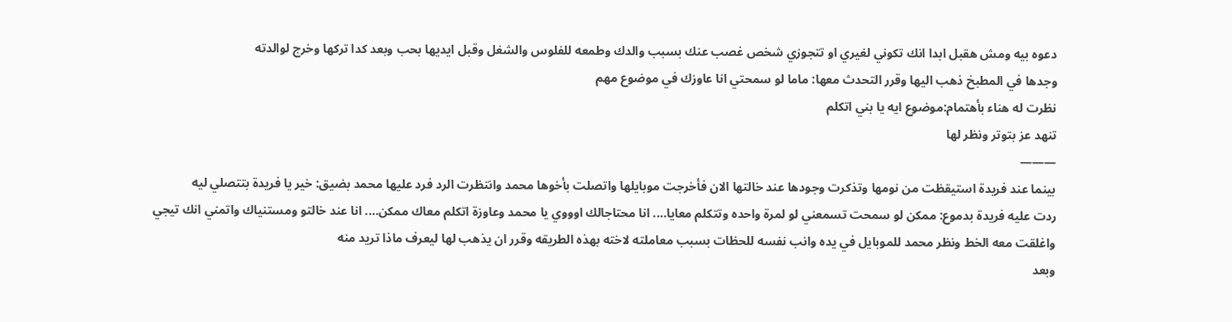دعوه بيه ومش هقبل ابدا انك تكوني لغيري او تتجوزي شخص غصب عنك بسبب والدك وطمعه للفلوس والشغل وقبل ايديها بحب وبعد كدا تركها وخرج لوالدته
وجدها في المطبخ ذهب اليها وقرر التحدث معها: ماما لو سمحتي انا عاوزك في موضوع مهم
نظرت له هناء بأهتمام:موضوع ايه يا بني اتكلم
تنهد عز بتوتر ونظر لها
———
بينما عند فريدة استيقظت من نومها وتذكرت وجودها عند خالتها الان فأخرجت موبايلها واتصلت بأخوها محمد وانتظرت الرد فرد عليها محمد بضيق: خير يا فريدة بتتصلي ليه
ردت عليه فريدة بدموع: ممكن لو سمحت تسمعني لو لمرة واحده وتتكلم معايا…. انا محتاجالك اوووي يا محمد وعاوزة اتكلم معاك ممكن…. انا عند خالتو ومستنياك واتمني انك تيجي
واغلقت معه الخط ونظر محمد للموبايل في يده وانب نفسه للحظات بسبب معاملته لاخته بهذه الطريقه وقرر ان يذهب لها ليعرف ماذا تريد منه
وبعد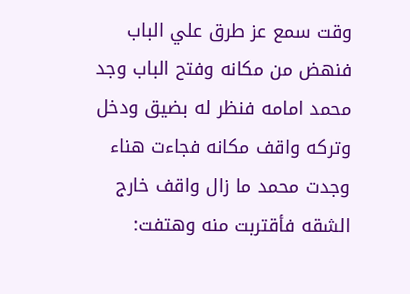وقت سمع عز طرق علي الباب فنهض من مكانه وفتح الباب وجد محمد امامه فنظر له بضيق ودخل وتركه واقف مكانه فجاءت هناء وجدت محمد ما زال واقف خارج الشقه فأقتربت منه وهتفت: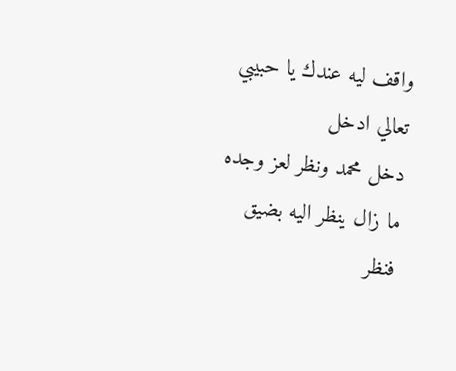واقف ليه عندك يا حبيبي تعالي ادخل
دخل محمد ونظر لعز وجده ما زال ينظر اليه بضيق فنظر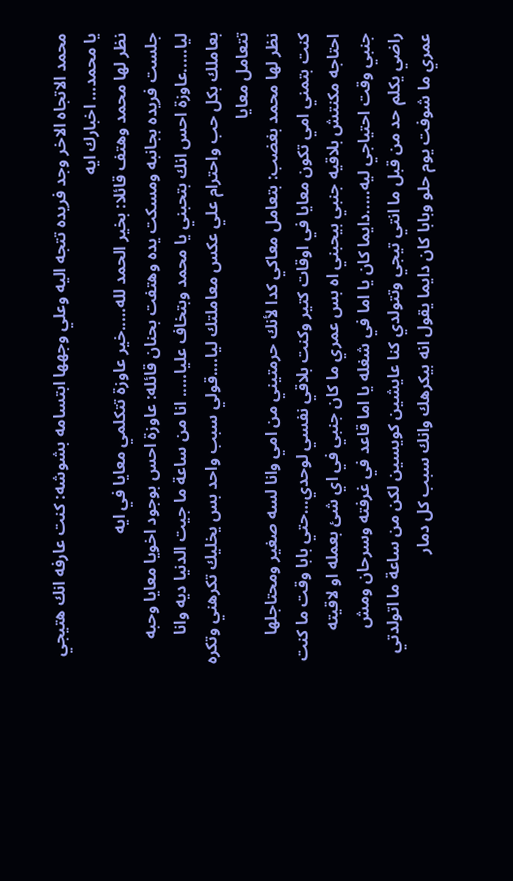محمد الاتجاه الاخر وجد فريده تتجه اليه وعلي وجهها ابتسامه بشوشه: كنت عارفه انك هتيجي يا محمد… اخبارك ايه
نظر لها محمد وهتف قائلا: بخير الحمد لله…..خير عاوزة تتكلمي معايا في ايه
جلست فريده بجانبه ومسكت يده وهتفت بحنان قائله: عاوزة احس بوجود اخويا معايا وحبه ليا…..عاوزة احس انك بتحبني يا محمد وبتخاف عليا….. انا من ساعة ما جيت الدنيا ديه وانا بعاملك بكل حب واحترام علي عكس معاملتك ليا….قولي سبب واحد بس يخليك تكرهني وتكره تتعامل معايا
نظر لها محمد بغضب: بتعامل معاكي كدا لأنك حرمتيني من امي وانا لسه صغير ومحتاجلها كنت بتمني امي تكون معايا في اوقات كتير وكنت بلاقي نفسي لوحدي…حتي بابا وقت ما كنت احتاجه مكنتش بلاقيه جنبي بيحبني اه بس عمري ما كان جنبي في اي شئ بعمله او لاقيته جنبي وقت احتياجي ليه…..دايما كان يا اما في شغله يا اما قاعد في غرفته وسرحان ومش راضي يكلم حد من قبل ما انتي تيجي وتتولدي كنا عايشين كويسين لكن من ساعة ما اتولدتي عمري ما شوفت يوم حلو وبابا كان دايما يقول انه بيكرهك وانك سبب كل دمار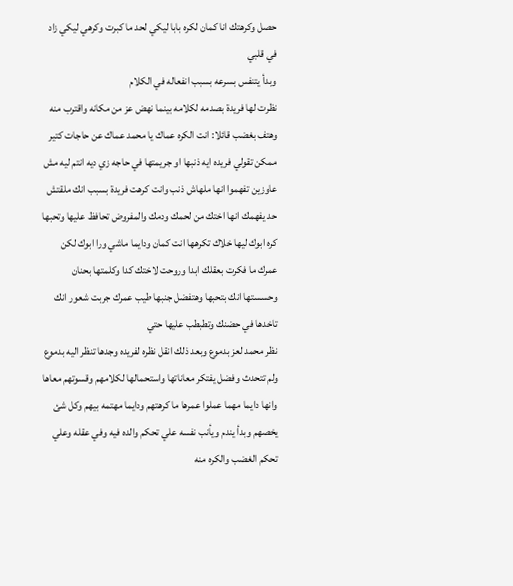حصل وكرهتك انا كمان لكره بابا ليكي لحد ما كبرت وكرهي ليكي زاد في قلبي
وبدأ يتنفس بسرعه بسبب انفعاله في الكلام
نظرت لها فريدة بصدمه لكلامه بينما نهض عز من مكانه واقترب منه وهتف بغضب قائلا: انت الكره عماك يا محمد عماك عن حاجات كتير ممكن تقولي فريده ايه ذنبها او جريمتها في حاجه زي ديه انتم ليه مش عاوزين تفهموا انها ملهاش ذنب وانت كرهت فريدة بسبب انك ملقتش حد يفهمك انها اختك من لحمك ودمك والمفروض تحافظ عليها وتحبها كره ابوك ليها خلاك تكرهها انت كمان ودايما ماشي ورا ابوك لكن عمرك ما فكرت بعقلك ابدا وروحت لاختك كدا وكلمتها بحنان وحسستها انك بتحبها وهتفضل جنبها طيب عمرك جربت شعور انك تاخدها في حضنك وتطبطب عليها حتي
نظر محمد لعز بدموع وبعد ذلك انقل نظره لفريده وجدها تنظر اليه بدموع ولم تتحدث وفضل يفتكر معاناتها واستحمالها لكلامهم وقسوتهم معاها وانها دايما مهما عملوا عمرها ما كرهتهم ودايما مهتمه بيهم وكل شئ يخصهم وبدأ يندم ويأنب نفسه علي تحكم والده فيه وفي عقله وعلي تحكم الغضب والكره منه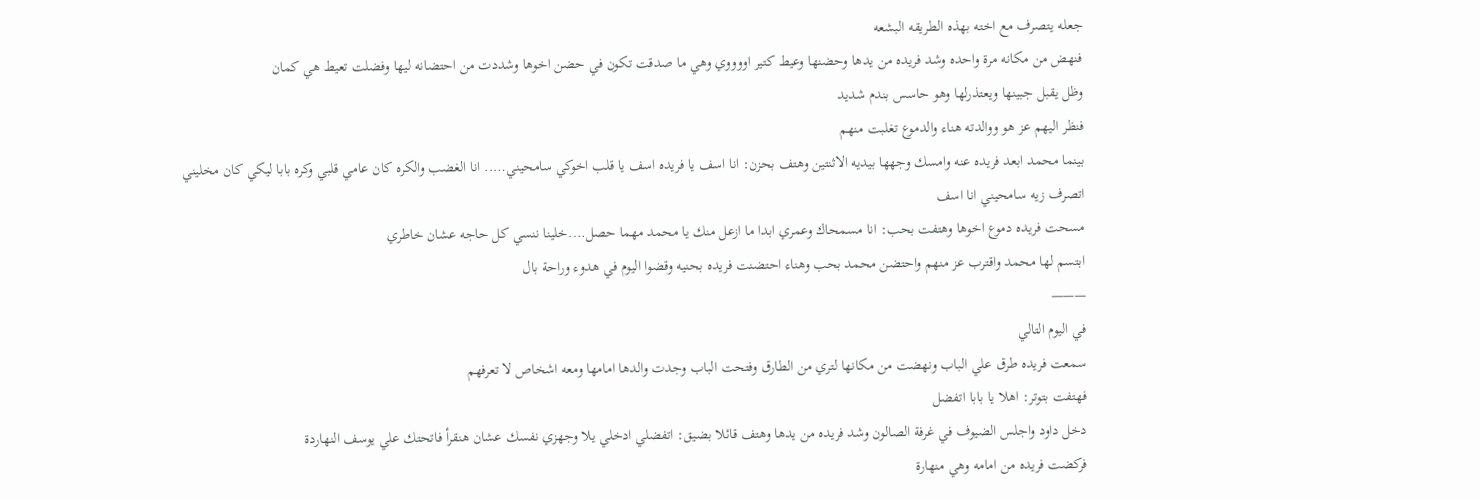جعله يتصرف مع اخته بهذه الطريقه البشعه
فنهض من مكانه مرة واحده وشد فريده من يدها وحضنها وعيط كتير اووووي وهي ما صدقت تكون في حضن اخوها وشددت من احتضانه ليها وفضلت تعيط هي كمان
وظل يقبل جبينها ويعتذرلها وهو حاسس بندم شديد
فنظر اليهم عز هو ووالدته هناء والدموع تغلبت منهم
بينما محمد ابعد فريده عنه وامسك وجهها بيديه الاثنتين وهتف بحزن: انا اسف يا فريده اسف يا قلب اخوكي سامحيني….. انا الغضب والكره كان عامي قلبي وكره بابا ليكي كان مخليني اتصرف زيه سامحيني انا اسف
مسحت فريده دموع اخوها وهتفت بحب: انا مسمحاك وعمري ابدا ما ازعل منك يا محمد مهما حصل….خلينا ننسي كل حاجه عشان خاطري
ابتسم لها محمد واقترب عز منهم واحتضن محمد بحب وهناء احتضنت فريده بحنيه وقضوا اليوم في هدوء وراحة بال
———
في اليوم التالي
سمعت فريده طرق علي الباب ونهضت من مكانها لتري من الطارق وفتحت الباب وجدت والدها امامها ومعه اشخاص لا تعرفهم
فهتفت بتوتر: اهلا يا بابا اتفضل
دخل داود واجلس الضيوف في غرفة الصالون وشد فريده من يدها وهتف قائلا بضيق: اتفضلي ادخلي يلا وجهزي نفسك عشان هنقرأ فاتحتك علي يوسف النهاردة
فركضت فريده من امامه وهي منهارة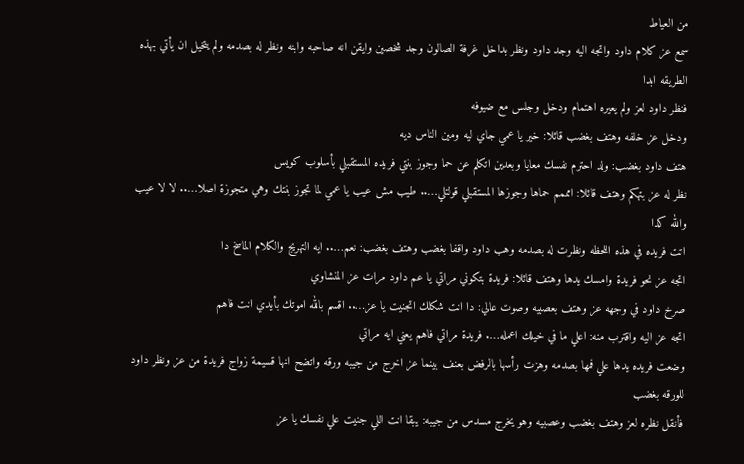من العياط
سمع عز كلام داود واتجه اليه وجد داود ونظر بداخل غرفة الصالون وجد شخصين وايقن انه صاحبه وابنه ونظر له بصدمه ولم يتخيل ان يأتي بهذه الطريقه ابدا
فنظر داود لعز ولم يعيره اهتمام ودخل وجلس مع ضيوفه
ودخل عز خلفه وهتف بغضب قائلا: خير يا عمي جاي ليه ومين الناس ديه
هتف داود بغضب: ولد احترم نفسك معايا وبعدين اتكلم عن حما وجوز بنتي فريده المستقبلي بأسلوب كويس
نظر له عز بتهكم وهتف قائلا: امممم حماها وجوزها المستقبلي قولتلي….. طيب مش عيب يا عمي لما تجوز بنتك وهي متجوزة اصلا….. لا لا عيب والله كدا
اتت فريده في هذه اللحظه ونظرت له بصدمه وهب داود واقفا بغضب وهتف بغضب: نعم….. ايه التهريج والكلام الماسخ دا
اتجه عز نحو فريدة وامسك يدها وهتف قائلا: فريدة بتكوني مراتي يا عم داود مرات عز المنشاوي
صرخ داود في وجهه عز وهتف بعصبيه وصوت عالي: دا انت شكلك اتجنيت يا عز….. اقسم بالله اموتك بأيدي انت فاهم
اتجه عز اليه واقترب منه: اعلي ما في خيلك اعمله…. فريدة مراتي فاهم يعني ايه مراتي
وضعت فريده يدها علي فمها بصدمه وهزت رأسها بالرفض بعنف بينما عز اخرج من جيبه ورقه واتضح انها قسيمة زواج فريدة من عز ونظر داود للورقه بغضب
فأنقل نظره لعز وهتف بغضب وعصبيه وهو يخرج مسدس من جيبه: يبقا انت اللي جنيت علي نفسك يا عز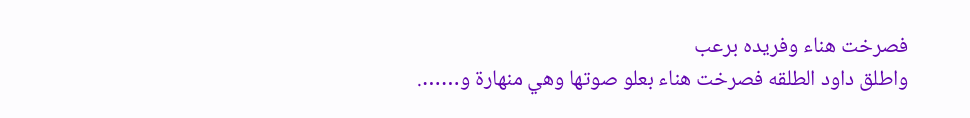فصرخت هناء وفريده برعب
واطلق داود الطلقه فصرخت هناء بعلو صوتها وهي منهارة و…….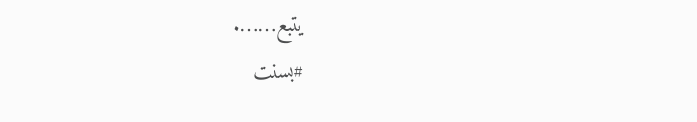يتبع…….
#بسنت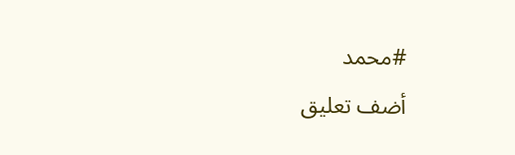#محمد
أضف تعليق